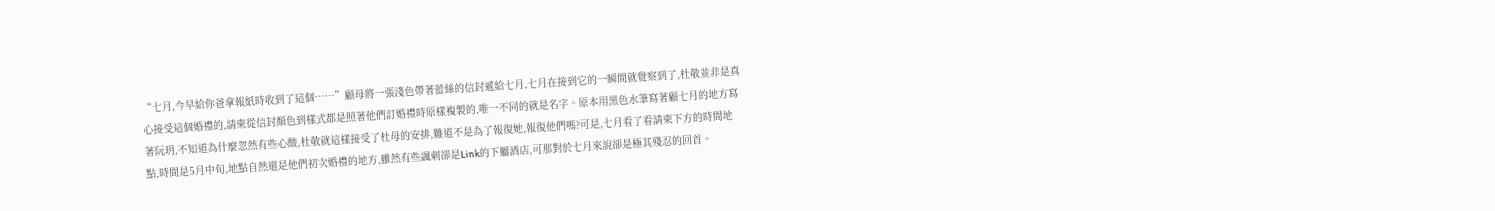“七月,今早給你爸拿報紙時收到了這個……”顧母將一張淺色帶著蕾絲的信封遞給七月,七月在接到它的一瞬間就覺察到了,杜敬並非是真心接受這個婚禮的,請柬從信封顏色到樣式都是照著他們訂婚禮時原樣複製的,唯一不同的就是名字。原本用黑色水筆寫著顧七月的地方寫著阮玥,不知道為什麼忽然有些心酸,杜敬就這樣接受了杜母的安排,難道不是為了報復她,報復他們嗎?可是,七月看了看請柬下方的時間地點,時間是5月中旬,地點自然還是他們初次婚禮的地方,雖然有些諷刺卻是Link的下屬酒店,可那對於七月來說卻是極其殘忍的回首。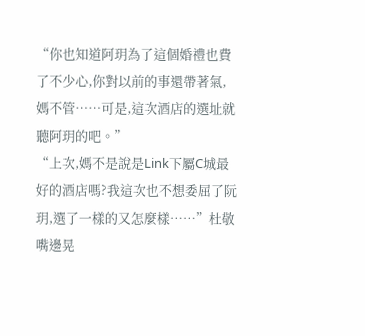“你也知道阿玥為了這個婚禮也費了不少心,你對以前的事還帶著氣,媽不管……可是,這次酒店的選址就聽阿玥的吧。”
“上次,媽不是說是Link下屬C城最好的酒店嗎?我這次也不想委屈了阮玥,選了一樣的又怎麼樣……”杜敬嘴邊晃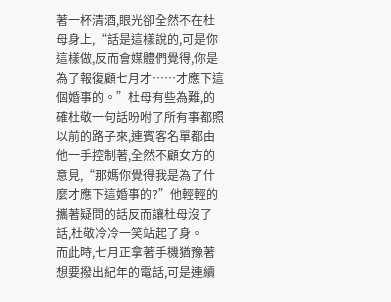著一杯清酒,眼光卻全然不在杜母身上,“話是這樣說的,可是你這樣做,反而會媒體們覺得,你是為了報復顧七月才……才應下這個婚事的。”杜母有些為難,的確杜敬一句話吩咐了所有事都照以前的路子來,連賓客名單都由他一手控制著,全然不顧女方的意見,“那媽你覺得我是為了什麼才應下這婚事的?”他輕輕的攜著疑問的話反而讓杜母沒了話,杜敬冷冷一笑站起了身。
而此時,七月正拿著手機猶豫著想要撥出紀年的電話,可是連續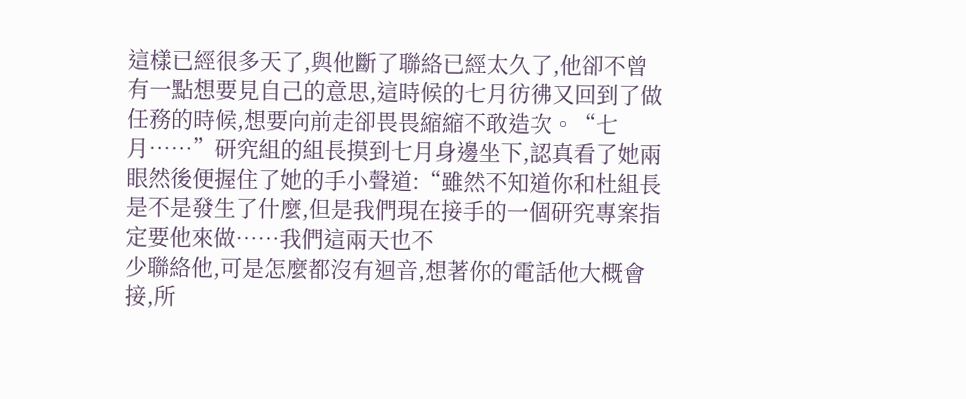這樣已經很多天了,與他斷了聯絡已經太久了,他卻不曾有一點想要見自己的意思,這時候的七月彷彿又回到了做任務的時候,想要向前走卻畏畏縮縮不敢造次。“七月……”研究組的組長摸到七月身邊坐下,認真看了她兩眼然後便握住了她的手小聲道:“雖然不知道你和杜組長是不是發生了什麼,但是我們現在接手的一個研究專案指定要他來做……我們這兩天也不
少聯絡他,可是怎麼都沒有迴音,想著你的電話他大概會接,所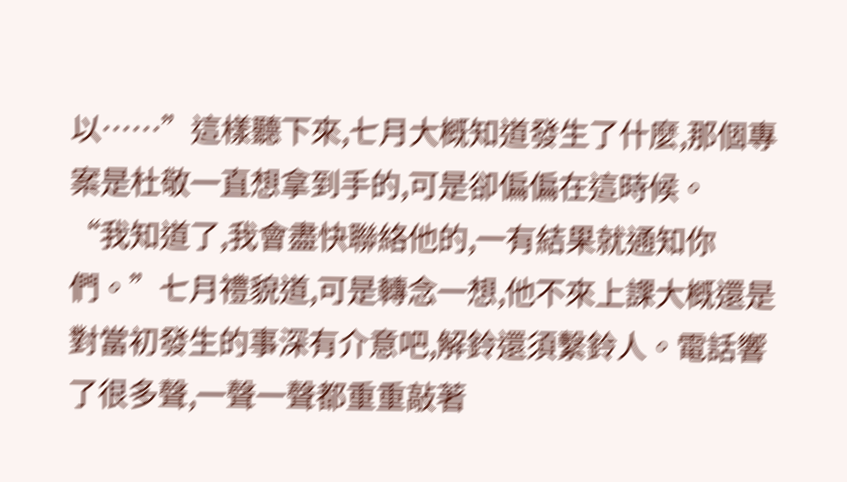以……”這樣聽下來,七月大概知道發生了什麼,那個專案是杜敬一直想拿到手的,可是卻偏偏在這時候。
“我知道了,我會盡快聯絡他的,一有結果就通知你們。”七月禮貌道,可是轉念一想,他不來上課大概還是對當初發生的事深有介意吧,解鈴還須繫鈴人。電話響了很多聲,一聲一聲都重重敲著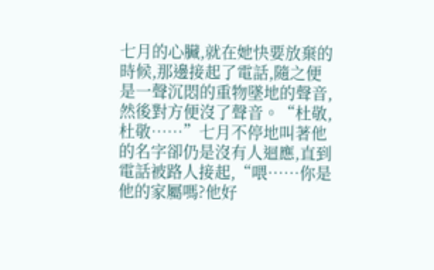七月的心臟,就在她快要放棄的時候,那邊接起了電話,隨之便是一聲沉悶的重物墜地的聲音,然後對方便沒了聲音。“杜敬,杜敬……”七月不停地叫著他的名字卻仍是沒有人迴應,直到電話被路人接起,“喂……你是他的家屬嗎?他好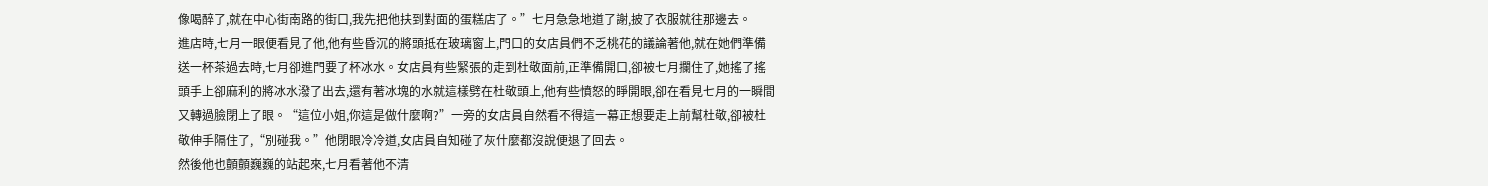像喝醉了,就在中心街南路的街口,我先把他扶到對面的蛋糕店了。”七月急急地道了謝,披了衣服就往那邊去。
進店時,七月一眼便看見了他,他有些昏沉的將頭抵在玻璃窗上,門口的女店員們不乏桃花的議論著他,就在她們準備送一杯茶過去時,七月卻進門要了杯冰水。女店員有些緊張的走到杜敬面前,正準備開口,卻被七月攔住了,她搖了搖頭手上卻麻利的將冰水潑了出去,還有著冰塊的水就這樣劈在杜敬頭上,他有些憤怒的睜開眼,卻在看見七月的一瞬間又轉過臉閉上了眼。“這位小姐,你這是做什麼啊?”一旁的女店員自然看不得這一幕正想要走上前幫杜敬,卻被杜敬伸手隔住了,“別碰我。”他閉眼冷冷道,女店員自知碰了灰什麼都沒說便退了回去。
然後他也顫顫巍巍的站起來,七月看著他不清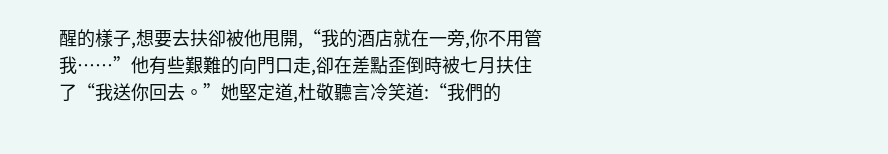醒的樣子,想要去扶卻被他甩開,“我的酒店就在一旁,你不用管我……”他有些艱難的向門口走,卻在差點歪倒時被七月扶住了“我送你回去。”她堅定道,杜敬聽言冷笑道:“我們的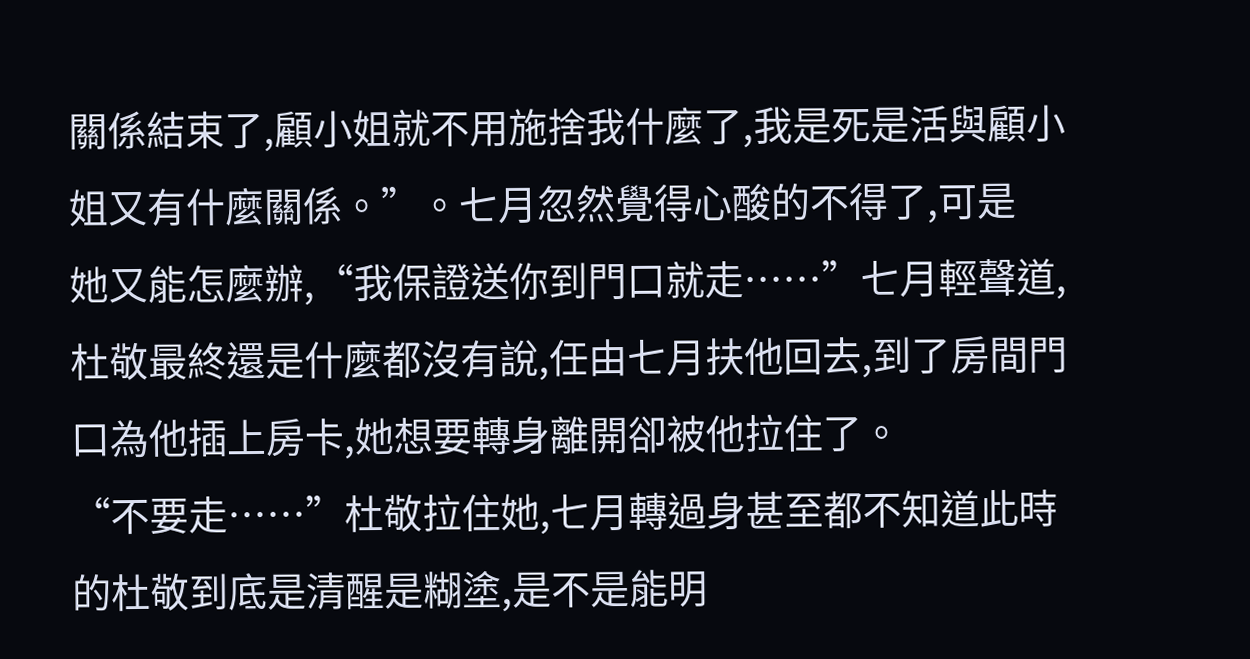關係結束了,顧小姐就不用施捨我什麼了,我是死是活與顧小姐又有什麼關係。”。七月忽然覺得心酸的不得了,可是
她又能怎麼辦,“我保證送你到門口就走……”七月輕聲道,杜敬最終還是什麼都沒有說,任由七月扶他回去,到了房間門口為他插上房卡,她想要轉身離開卻被他拉住了。
“不要走……”杜敬拉住她,七月轉過身甚至都不知道此時的杜敬到底是清醒是糊塗,是不是能明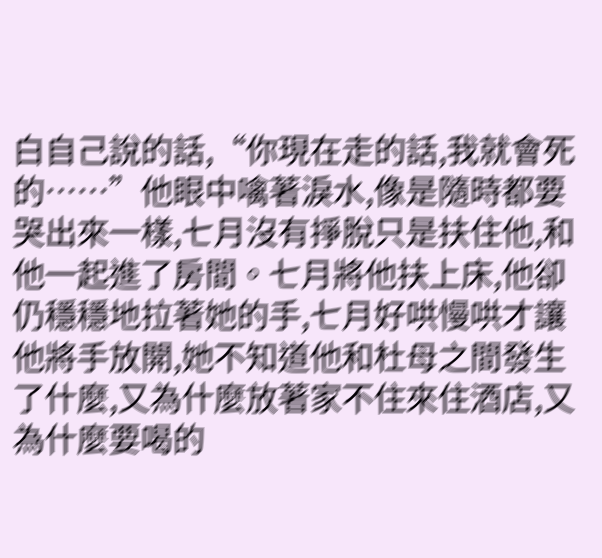白自己說的話,“你現在走的話,我就會死的……”他眼中噙著淚水,像是隨時都要哭出來一樣,七月沒有掙脫只是扶住他,和他一起進了房間。七月將他扶上床,他卻仍穩穩地拉著她的手,七月好哄慢哄才讓他將手放開,她不知道他和杜母之間發生了什麼,又為什麼放著家不住來住酒店,又為什麼要喝的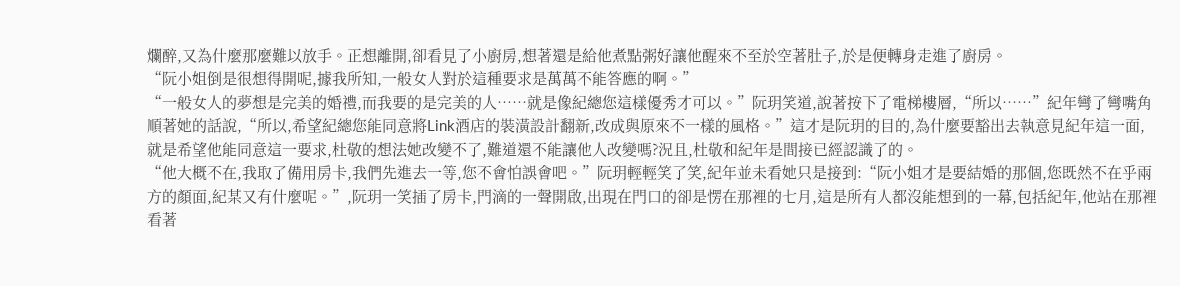爛醉,又為什麼那麼難以放手。正想離開,卻看見了小廚房,想著還是給他煮點粥好讓他醒來不至於空著肚子,於是便轉身走進了廚房。
“阮小姐倒是很想得開呢,據我所知,一般女人對於這種要求是萬萬不能答應的啊。”
“一般女人的夢想是完美的婚禮,而我要的是完美的人……就是像紀總您這樣優秀才可以。”阮玥笑道,說著按下了電梯樓層,“所以……”紀年彎了彎嘴角順著她的話說,“所以,希望紀總您能同意將Link酒店的裝潢設計翻新,改成與原來不一樣的風格。”這才是阮玥的目的,為什麼要豁出去執意見紀年這一面,就是希望他能同意這一要求,杜敬的想法她改變不了,難道還不能讓他人改變嗎?況且,杜敬和紀年是間接已經認識了的。
“他大概不在,我取了備用房卡,我們先進去一等,您不會怕誤會吧。”阮玥輕輕笑了笑,紀年並未看她只是接到:“阮小姐才是要結婚的那個,您既然不在乎兩方的顏面,紀某又有什麼呢。”,阮玥一笑插了房卡,門滴的一聲開啟,出現在門口的卻是愣在那裡的七月,這是所有人都沒能想到的一幕,包括紀年,他站在那裡看著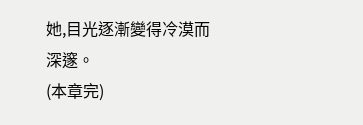她,目光逐漸變得冷漠而深邃。
(本章完)